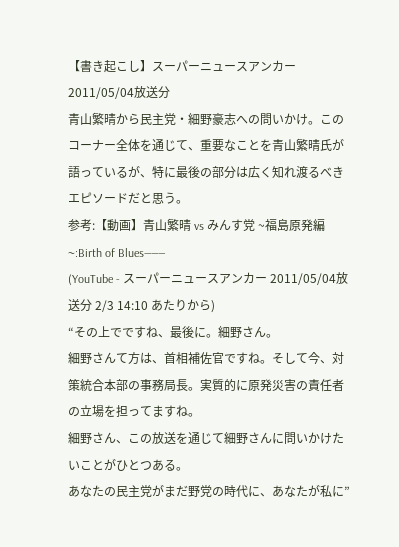【書き起こし】スーパーニュースアンカー 2011/05/04放送分
青山繁晴から民主党・細野豪志への問いかけ。このコーナー全体を通じて、重要なことを青山繁晴氏が語っているが、特に最後の部分は広く知れ渡るべきエピソードだと思う。
参考:【動画】青山繁晴 vs みんす党 ~福島原発編~:Birth of Blues―――
(YouTube - スーパーニュースアンカー 2011/05/04放送分 2/3 14:10 あたりから)
“その上でですね、最後に。細野さん。
細野さんて方は、首相補佐官ですね。そして今、対策統合本部の事務局長。実質的に原発災害の責任者の立場を担ってますね。
細野さん、この放送を通じて細野さんに問いかけたいことがひとつある。
あなたの民主党がまだ野党の時代に、あなたが私に”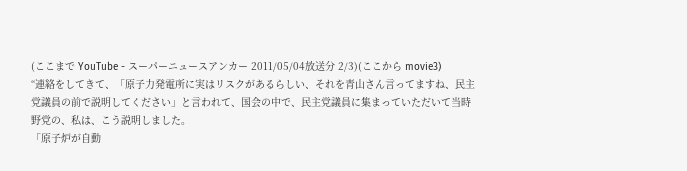(ここまで YouTube - スーパーニュースアンカー 2011/05/04放送分 2/3)(ここから movie3)
“連絡をしてきて、「原子力発電所に実はリスクがあるらしい、それを青山さん言ってますね、民主党議員の前で説明してください」と言われて、国会の中で、民主党議員に集まっていただいて当時野党の、私は、こう説明しました。
「原子炉が自動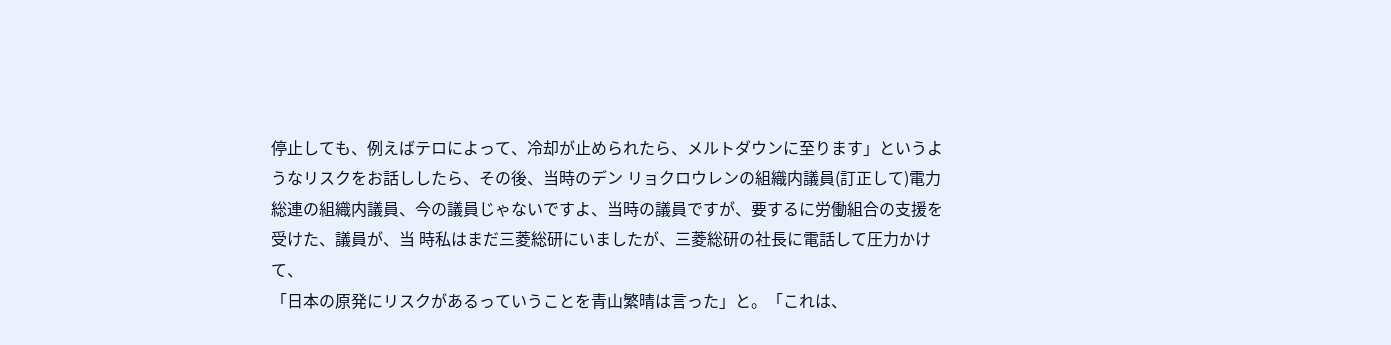停止しても、例えばテロによって、冷却が止められたら、メルトダウンに至ります」というようなリスクをお話ししたら、その後、当時のデン リョクロウレンの組織内議員(訂正して)電力総連の組織内議員、今の議員じゃないですよ、当時の議員ですが、要するに労働組合の支援を受けた、議員が、当 時私はまだ三菱総研にいましたが、三菱総研の社長に電話して圧力かけて、
「日本の原発にリスクがあるっていうことを青山繁晴は言った」と。「これは、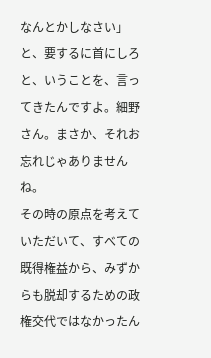なんとかしなさい」と、要するに首にしろと、いうことを、言ってきたんですよ。細野さん。まさか、それお忘れじゃありませんね。
その時の原点を考えていただいて、すべての既得権益から、みずからも脱却するための政権交代ではなかったん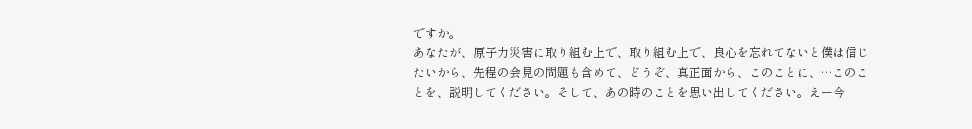ですか。
あなたが、原子力災害に取り組む上で、取り組む上で、良心を忘れてないと僕は信じたいから、先程の会見の問題も含めて、どうぞ、真正面から、このことに、…このことを、説明してください。そして、あの時のことを思い出してください。えー今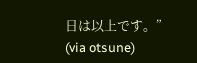日は以上です。”
(via otsune)